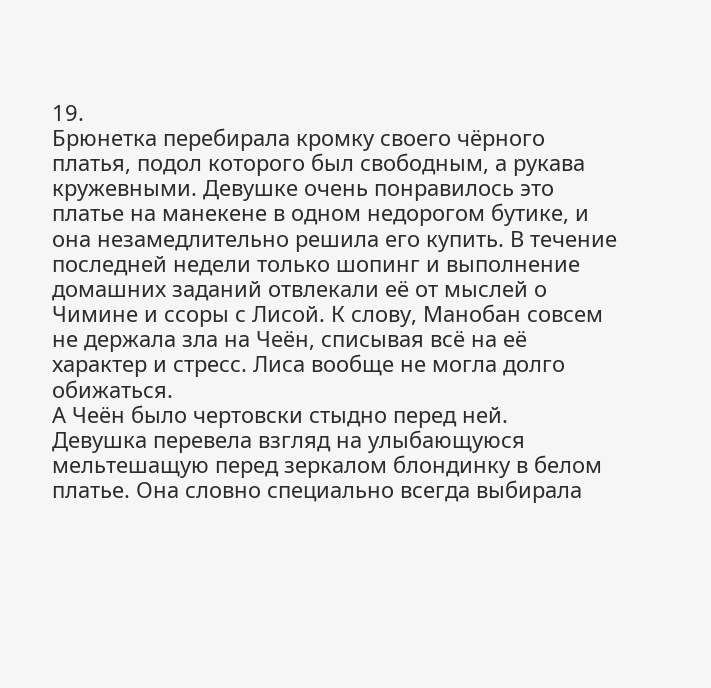19.
Брюнетка перебирала кромку своего чёрного платья, подол которого был свободным, а рукава кружевными. Девушке очень понравилось это платье на манекене в одном недорогом бутике, и она незамедлительно решила его купить. В течение последней недели только шопинг и выполнение домашних заданий отвлекали её от мыслей о Чимине и ссоры с Лисой. К слову, Манобан совсем не держала зла на Чеён, списывая всё на её характер и стресс. Лиса вообще не могла долго обижаться.
А Чеён было чертовски стыдно перед ней.
Девушка перевела взгляд на улыбающуюся мельтешащую перед зеркалом блондинку в белом платье. Она словно специально всегда выбирала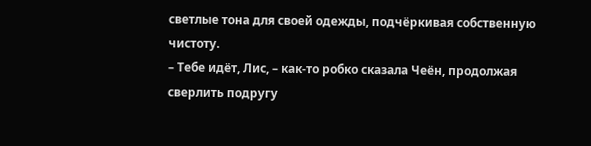светлые тона для своей одежды, подчёркивая собственную чистоту.
– Тебе идёт, Лис, – как-то робко сказала Чеён, продолжая сверлить подругу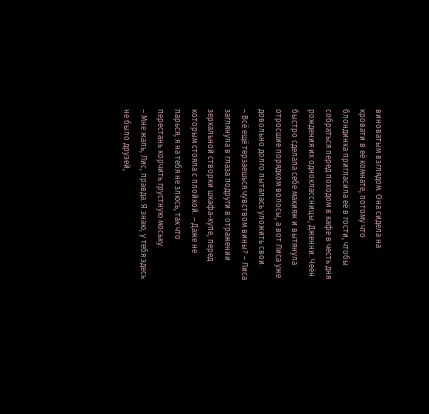виноватым взглядом. Она сидела на кровати в её комнате, потому что блондинка пригласила её в гости, чтобы собраться перед походом в кафе в честь дня рождения их одноклассницы, Дженни. Чеён быстро сделала себе макияж и вытянула отросшие порядком волосы, а вот Лиса уже довольно долго пыталась уложить свои.
– Всё ещё терзаешься чувством вины? – Лиса заглянула в глаза подруги в отражении зеркальной створки шкафа-купе, перед которым стояла с плойкой. – Даже не парься, я на тебя не злюсь, так что перестань корчить грустную моську.
– Мне жаль, Лис, правда. Я знаю, у тебя здесь не было друзей,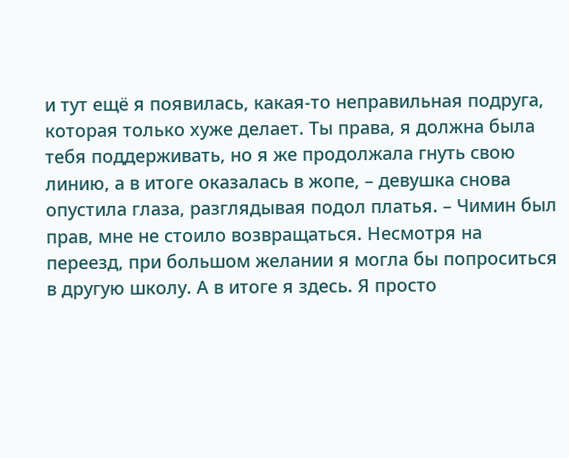и тут ещё я появилась, какая-то неправильная подруга, которая только хуже делает. Ты права, я должна была тебя поддерживать, но я же продолжала гнуть свою линию, а в итоге оказалась в жопе, – девушка снова опустила глаза, разглядывая подол платья. – Чимин был прав, мне не стоило возвращаться. Несмотря на переезд, при большом желании я могла бы попроситься в другую школу. А в итоге я здесь. Я просто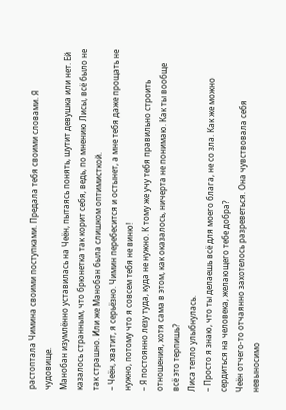растоптала Чимина своими поступками. Предала тебя своими словами. Я чудовище.
Манобан изумлённо уставилась на Чеён, пытаясь понять, шутит девушка или нет. Ей казалось странным, что брюнетка так корит себя, ведь, по мнению Лисы, всё было не так страшно. Или же Манобан была слишком оптимисткой.
– Чеён, хватит, я серьёзно. Чимин перебесится и остынет, а мне тебя даже прощать не нужно, потому что я совсем тебя не виню!
– Я постоянно лезу туда, куда не нужно. К тому же учу тебя правильно строить отношения, хотя сама в этом, как оказалось, ничерта не понимаю. Как ты вообще всё это терпишь?
Лиса тепло улыбнулась.
– Просто я знаю, что ты делаешь всё для моего блага, не со зла. Как же можно сердиться на человека, желающего тебе добра?
Чеён отчего-то отчаянно захотелось разреветься. Она чувствовала себя невыносимо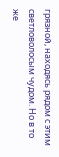грязной, находясь рядом с этим светловолосым чудом. Но в то же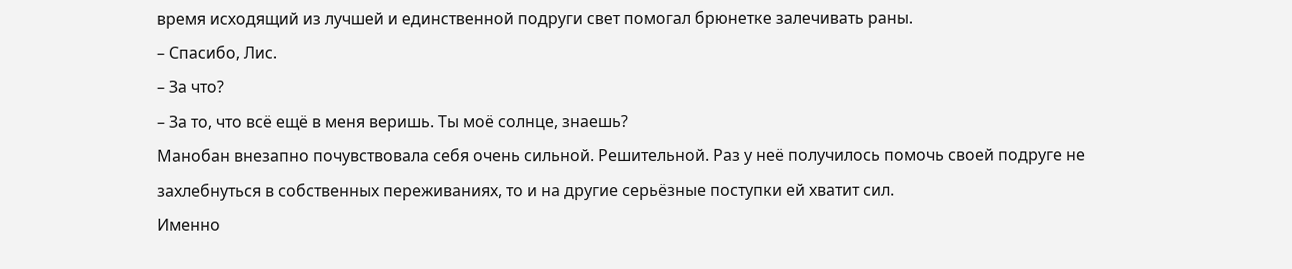время исходящий из лучшей и единственной подруги свет помогал брюнетке залечивать раны.
– Спасибо, Лис.
– За что?
– За то, что всё ещё в меня веришь. Ты моё солнце, знаешь?
Манобан внезапно почувствовала себя очень сильной. Решительной. Раз у неё получилось помочь своей подруге не захлебнуться в собственных переживаниях, то и на другие серьёзные поступки ей хватит сил.
Именно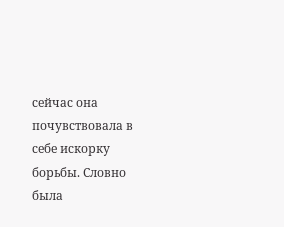сейчас она почувствовала в себе искорку борьбы. Словно была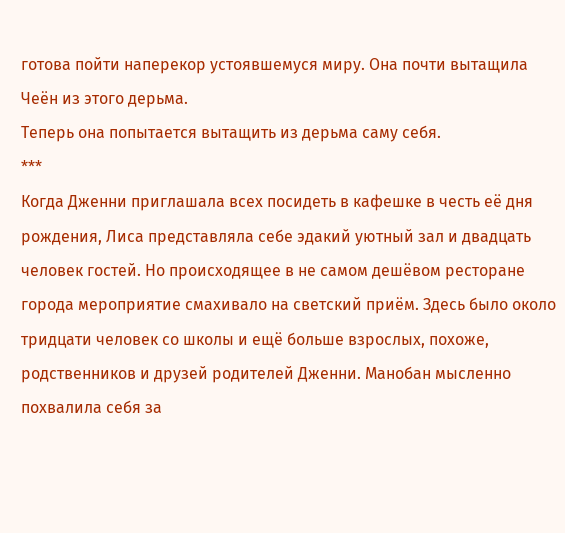готова пойти наперекор устоявшемуся миру. Она почти вытащила Чеён из этого дерьма.
Теперь она попытается вытащить из дерьма саму себя.
***
Когда Дженни приглашала всех посидеть в кафешке в честь её дня рождения, Лиса представляла себе эдакий уютный зал и двадцать человек гостей. Но происходящее в не самом дешёвом ресторане города мероприятие смахивало на светский приём. Здесь было около тридцати человек со школы и ещё больше взрослых, похоже, родственников и друзей родителей Дженни. Манобан мысленно похвалила себя за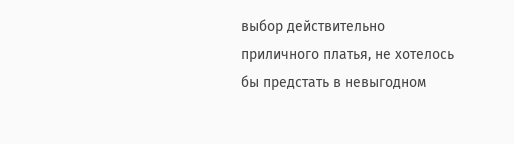выбор действительно приличного платья, не хотелось бы предстать в невыгодном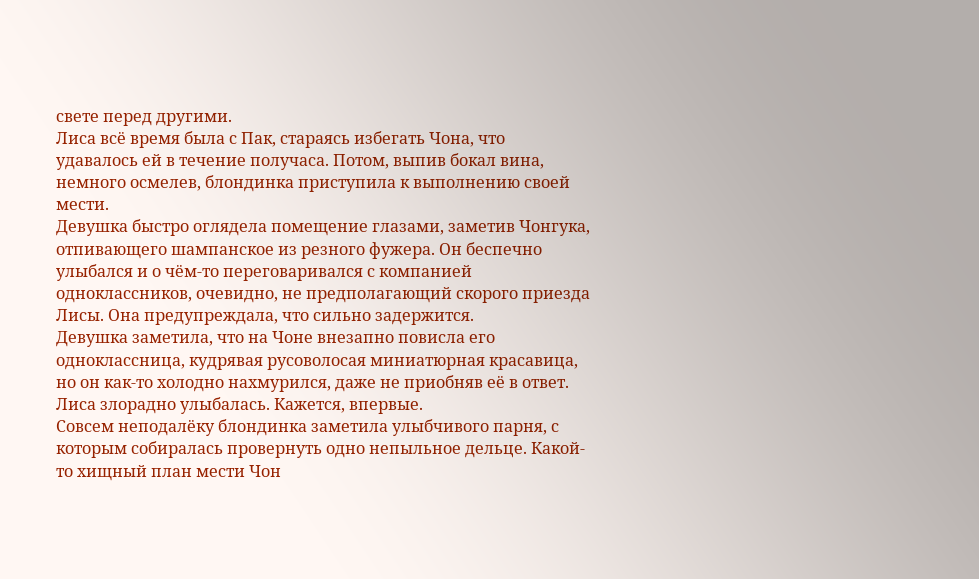свете перед другими.
Лиса всё время была с Пак, стараясь избегать Чона, что удавалось ей в течение получаса. Потом, выпив бокал вина, немного осмелев, блондинка приступила к выполнению своей мести.
Девушка быстро оглядела помещение глазами, заметив Чонгука, отпивающего шампанское из резного фужера. Он беспечно улыбался и о чём-то переговаривался с компанией одноклассников, очевидно, не предполагающий скорого приезда Лисы. Она предупреждала, что сильно задержится.
Девушка заметила, что на Чоне внезапно повисла его одноклассница, кудрявая русоволосая миниатюрная красавица, но он как-то холодно нахмурился, даже не приобняв её в ответ.
Лиса злорадно улыбалась. Кажется, впервые.
Совсем неподалёку блондинка заметила улыбчивого парня, с которым собиралась провернуть одно непыльное дельце. Какой-то хищный план мести Чон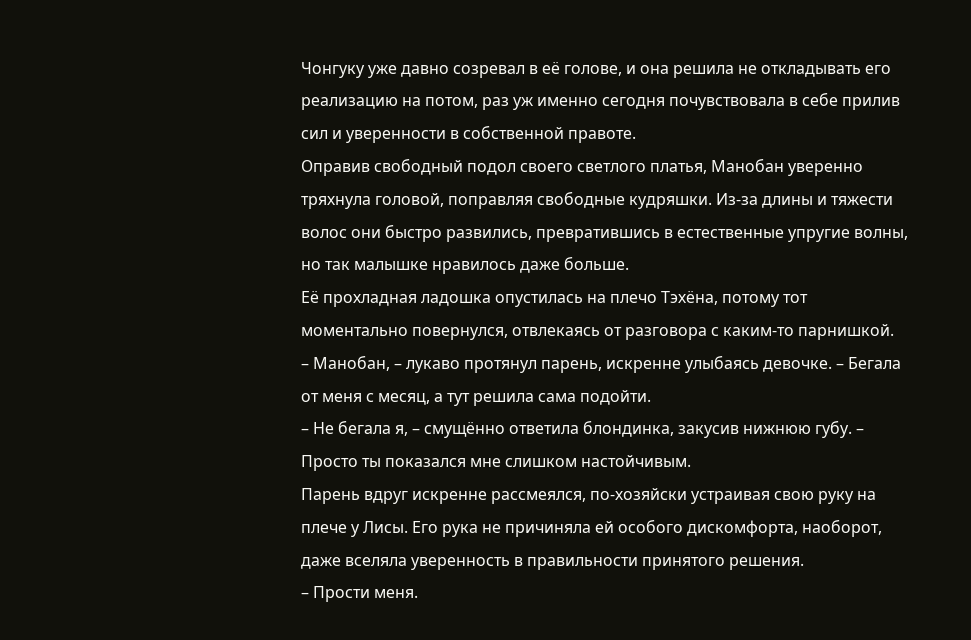Чонгуку уже давно созревал в её голове, и она решила не откладывать его реализацию на потом, раз уж именно сегодня почувствовала в себе прилив сил и уверенности в собственной правоте.
Оправив свободный подол своего светлого платья, Манобан уверенно тряхнула головой, поправляя свободные кудряшки. Из-за длины и тяжести волос они быстро развились, превратившись в естественные упругие волны, но так малышке нравилось даже больше.
Её прохладная ладошка опустилась на плечо Тэхёна, потому тот моментально повернулся, отвлекаясь от разговора с каким-то парнишкой.
– Манобан, – лукаво протянул парень, искренне улыбаясь девочке. – Бегала от меня с месяц, а тут решила сама подойти.
– Не бегала я, – смущённо ответила блондинка, закусив нижнюю губу. – Просто ты показался мне слишком настойчивым.
Парень вдруг искренне рассмеялся, по-хозяйски устраивая свою руку на плече у Лисы. Его рука не причиняла ей особого дискомфорта, наоборот, даже вселяла уверенность в правильности принятого решения.
– Прости меня.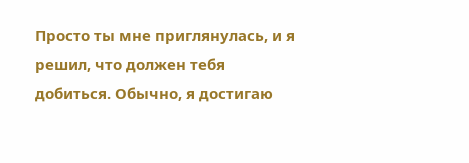Просто ты мне приглянулась, и я решил, что должен тебя добиться. Обычно, я достигаю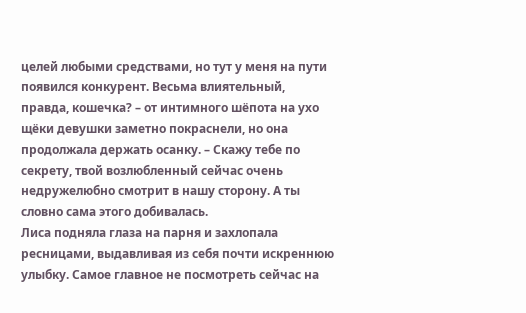целей любыми средствами, но тут у меня на пути появился конкурент. Весьма влиятельный, правда, кошечка? – от интимного шёпота на ухо щёки девушки заметно покраснели, но она продолжала держать осанку. – Скажу тебе по секрету, твой возлюбленный сейчас очень недружелюбно смотрит в нашу сторону. А ты словно сама этого добивалась.
Лиса подняла глаза на парня и захлопала ресницами, выдавливая из себя почти искреннюю улыбку. Самое главное не посмотреть сейчас на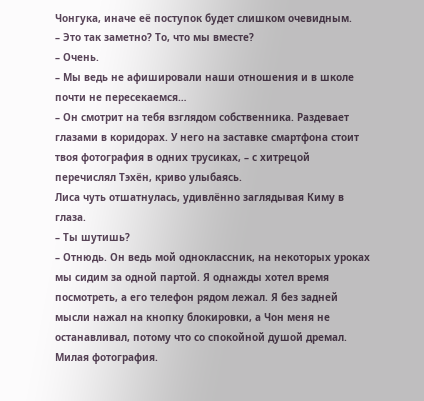Чонгука, иначе её поступок будет слишком очевидным.
– Это так заметно? То, что мы вместе?
– Очень.
– Мы ведь не афишировали наши отношения и в школе почти не пересекаемся…
– Он смотрит на тебя взглядом собственника. Раздевает глазами в коридорах. У него на заставке смартфона стоит твоя фотография в одних трусиках, – с хитрецой перечислял Тэхён, криво улыбаясь.
Лиса чуть отшатнулась, удивлённо заглядывая Киму в глаза.
– Ты шутишь?
– Отнюдь. Он ведь мой одноклассник, на некоторых уроках мы сидим за одной партой. Я однажды хотел время посмотреть, а его телефон рядом лежал. Я без задней мысли нажал на кнопку блокировки, а Чон меня не останавливал, потому что со спокойной душой дремал. Милая фотография.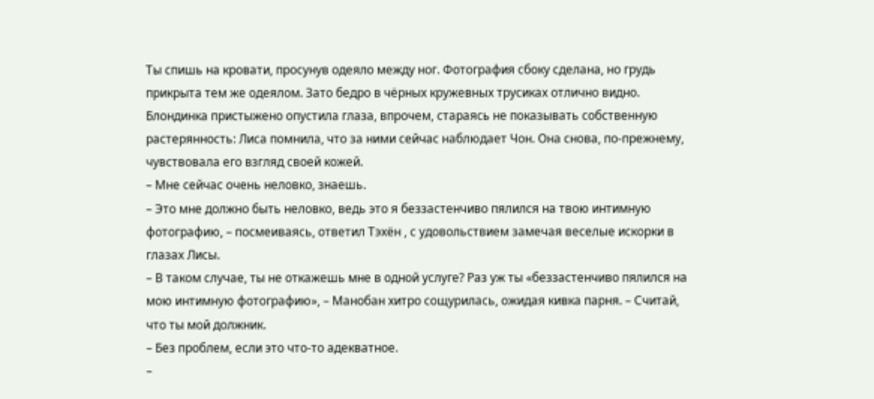Ты спишь на кровати, просунув одеяло между ног. Фотография сбоку сделана, но грудь прикрыта тем же одеялом. Зато бедро в чёрных кружевных трусиках отлично видно.
Блондинка пристыжено опустила глаза, впрочем, стараясь не показывать собственную растерянность: Лиса помнила, что за ними сейчас наблюдает Чон. Она снова, по-прежнему, чувствовала его взгляд своей кожей.
– Мне сейчас очень неловко, знаешь.
– Это мне должно быть неловко, ведь это я беззастенчиво пялился на твою интимную фотографию, – посмеиваясь, ответил Тэхён , с удовольствием замечая веселые искорки в глазах Лисы.
– В таком случае, ты не откажешь мне в одной услуге? Раз уж ты «беззастенчиво пялился на мою интимную фотографию», – Манобан хитро сощурилась, ожидая кивка парня. – Считай, что ты мой должник.
– Без проблем, если это что-то адекватное.
–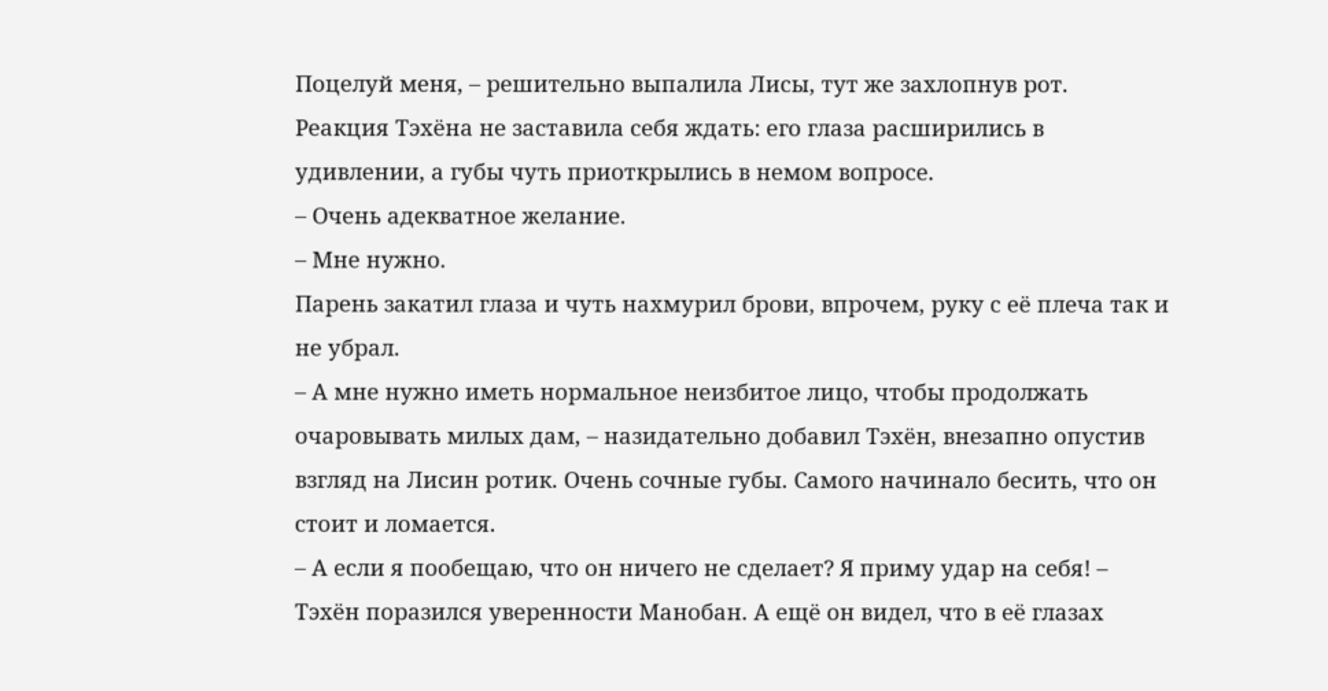Поцелуй меня, – решительно выпалила Лисы, тут же захлопнув рот.
Реакция Тэхёна не заставила себя ждать: его глаза расширились в удивлении, а губы чуть приоткрылись в немом вопросе.
– Очень адекватное желание.
– Мне нужно.
Парень закатил глаза и чуть нахмурил брови, впрочем, руку с её плеча так и не убрал.
– А мне нужно иметь нормальное неизбитое лицо, чтобы продолжать очаровывать милых дам, – назидательно добавил Тэхён, внезапно опустив взгляд на Лисин ротик. Очень сочные губы. Самого начинало бесить, что он стоит и ломается.
– А если я пообещаю, что он ничего не сделает? Я приму удар на себя! – Тэхён поразился уверенности Манобан. А ещё он видел, что в её глазах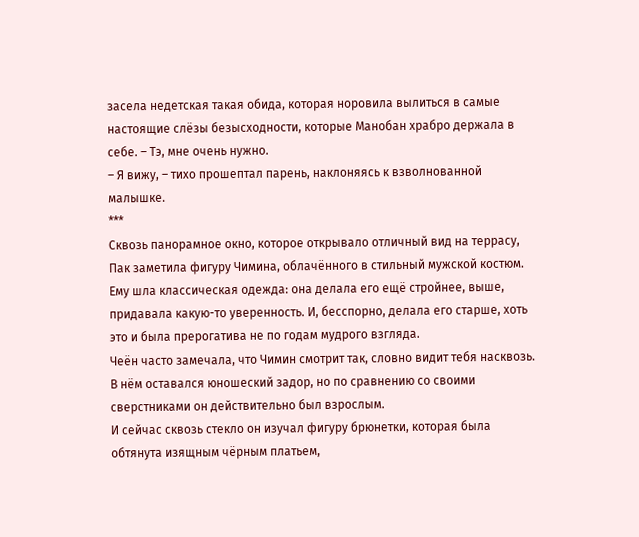засела недетская такая обида, которая норовила вылиться в самые настоящие слёзы безысходности, которые Манобан храбро держала в себе. – Тэ, мне очень нужно.
– Я вижу, – тихо прошептал парень, наклоняясь к взволнованной малышке.
***
Сквозь панорамное окно, которое открывало отличный вид на террасу, Пак заметила фигуру Чимина, облачённого в стильный мужской костюм. Ему шла классическая одежда: она делала его ещё стройнее, выше, придавала какую-то уверенность. И, бесспорно, делала его старше, хоть это и была прерогатива не по годам мудрого взгляда.
Чеён часто замечала, что Чимин смотрит так, словно видит тебя насквозь. В нём оставался юношеский задор, но по сравнению со своими сверстниками он действительно был взрослым.
И сейчас сквозь стекло он изучал фигуру брюнетки, которая была обтянута изящным чёрным платьем,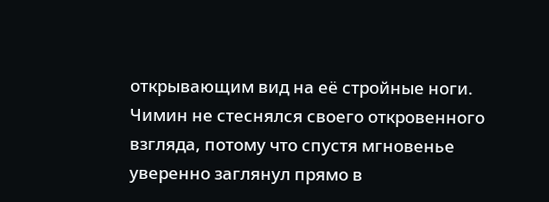открывающим вид на её стройные ноги. Чимин не стеснялся своего откровенного взгляда, потому что спустя мгновенье уверенно заглянул прямо в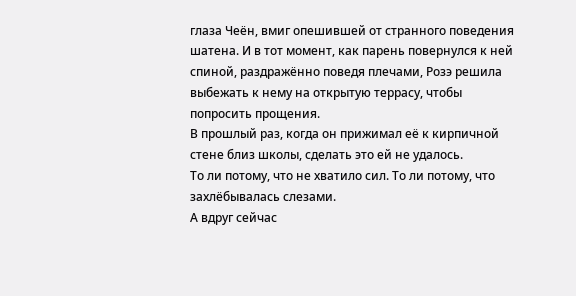глаза Чеён, вмиг опешившей от странного поведения шатена. И в тот момент, как парень повернулся к ней спиной, раздражённо поведя плечами, Розэ решила выбежать к нему на открытую террасу, чтобы попросить прощения.
В прошлый раз, когда он прижимал её к кирпичной стене близ школы, сделать это ей не удалось.
То ли потому, что не хватило сил. То ли потому, что захлёбывалась слезами.
А вдруг сейчас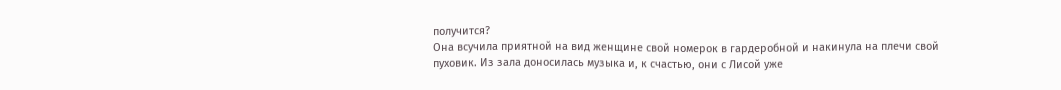получится?
Она всучила приятной на вид женщине свой номерок в гардеробной и накинула на плечи свой пуховик. Из зала доносилась музыка и, к счастью, они с Лисой уже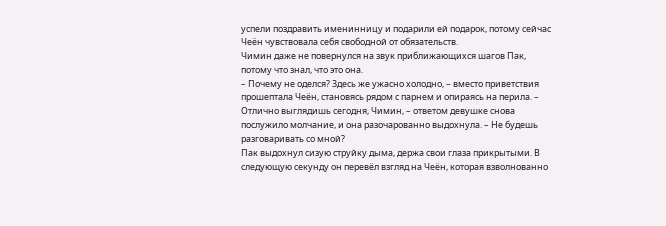успели поздравить именинницу и подарили ей подарок, потому сейчас Чеён чувствовала себя свободной от обязательств.
Чимин даже не повернулся на звук приближающихся шагов Пак, потому что знал, что это она.
– Почему не оделся? Здесь же ужасно холодно, – вместо приветствия прошептала Чеён, становясь рядом с парнем и опираясь на перила. – Отлично выглядишь сегодня, Чимин, – ответом девушке снова послужило молчание, и она разочарованно выдохнула. – Не будешь разговаривать со мной?
Пак выдохнул сизую струйку дыма, держа свои глаза прикрытыми. В следующую секунду он перевёл взгляд на Чеён, которая взволнованно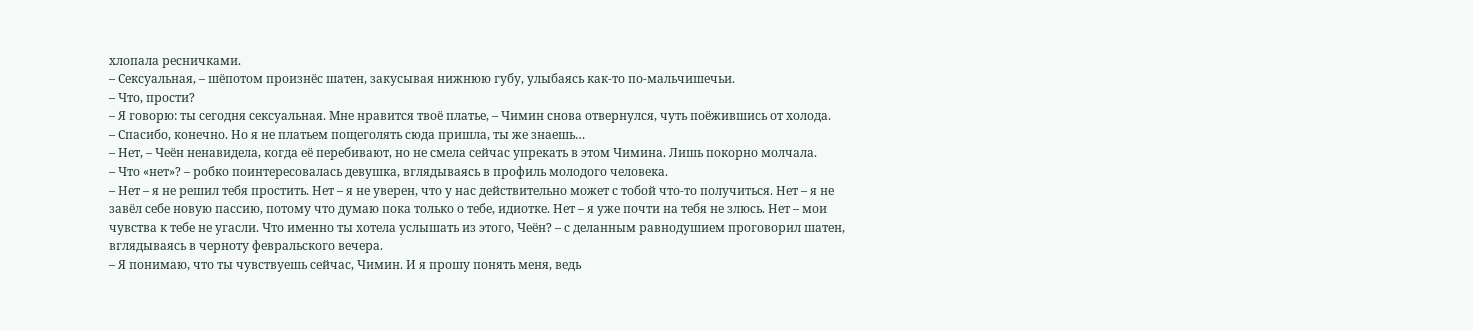хлопала ресничками.
– Сексуальная, – шёпотом произнёс шатен, закусывая нижнюю губу, улыбаясь как-то по-мальчишечьи.
– Что, прости?
– Я говорю: ты сегодня сексуальная. Мне нравится твоё платье, – Чимин снова отвернулся, чуть поёжившись от холода.
– Спасибо, конечно. Но я не платьем пощеголять сюда пришла, ты же знаешь…
– Нет, – Чеён ненавидела, когда её перебивают, но не смела сейчас упрекать в этом Чимина. Лишь покорно молчала.
– Что «нет»? – робко поинтересовалась девушка, вглядываясь в профиль молодого человека.
– Нет – я не решил тебя простить. Нет – я не уверен, что у нас действительно может с тобой что-то получиться. Нет – я не завёл себе новую пассию, потому что думаю пока только о тебе, идиотке. Нет – я уже почти на тебя не злюсь. Нет – мои чувства к тебе не угасли. Что именно ты хотела услышать из этого, Чеён? – с деланным равнодушием проговорил шатен, вглядываясь в черноту февральского вечера.
– Я понимаю, что ты чувствуешь сейчас, Чимин. И я прошу понять меня, ведь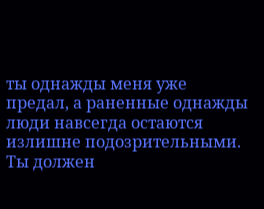ты однажды меня уже предал, а раненные однажды люди навсегда остаются излишне подозрительными. Ты должен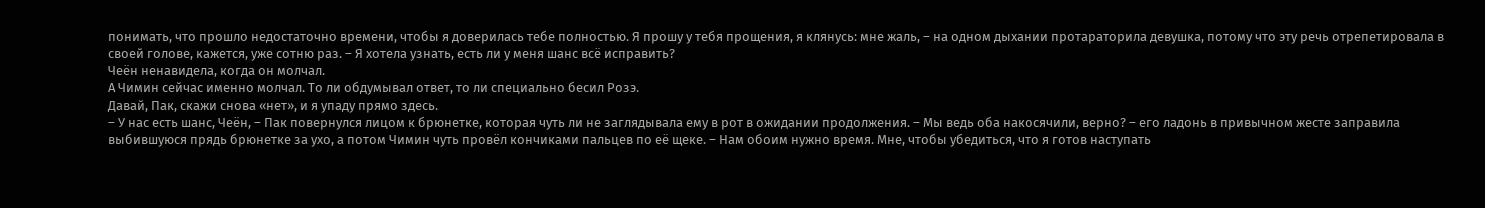понимать, что прошло недостаточно времени, чтобы я доверилась тебе полностью. Я прошу у тебя прощения, я клянусь: мне жаль, – на одном дыхании протараторила девушка, потому что эту речь отрепетировала в своей голове, кажется, уже сотню раз. – Я хотела узнать, есть ли у меня шанс всё исправить?
Чеён ненавидела, когда он молчал.
А Чимин сейчас именно молчал. То ли обдумывал ответ, то ли специально бесил Розэ.
Давай, Пак, скажи снова «нет», и я упаду прямо здесь.
– У нас есть шанс, Чеён, – Пак повернулся лицом к брюнетке, которая чуть ли не заглядывала ему в рот в ожидании продолжения. – Мы ведь оба накосячили, верно? – его ладонь в привычном жесте заправила выбившуюся прядь брюнетке за ухо, а потом Чимин чуть провёл кончиками пальцев по её щеке. – Нам обоим нужно время. Мне, чтобы убедиться, что я готов наступать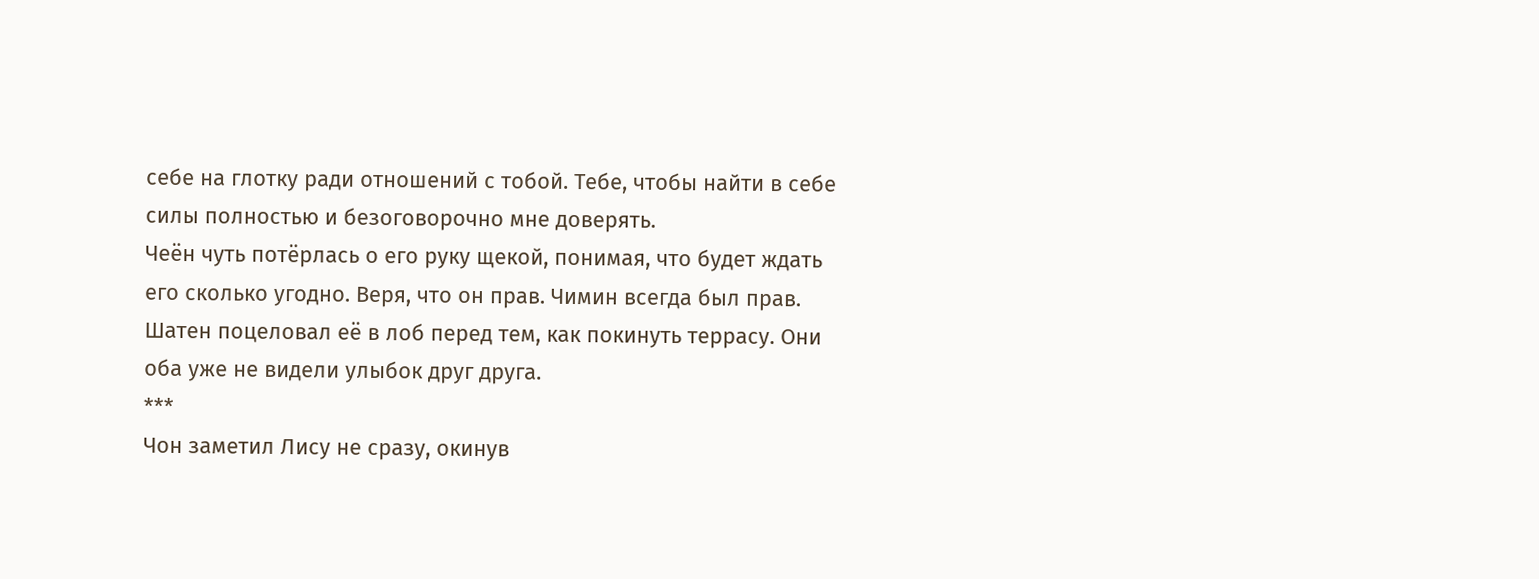себе на глотку ради отношений с тобой. Тебе, чтобы найти в себе силы полностью и безоговорочно мне доверять.
Чеён чуть потёрлась о его руку щекой, понимая, что будет ждать его сколько угодно. Веря, что он прав. Чимин всегда был прав.
Шатен поцеловал её в лоб перед тем, как покинуть террасу. Они оба уже не видели улыбок друг друга.
***
Чон заметил Лису не сразу, окинув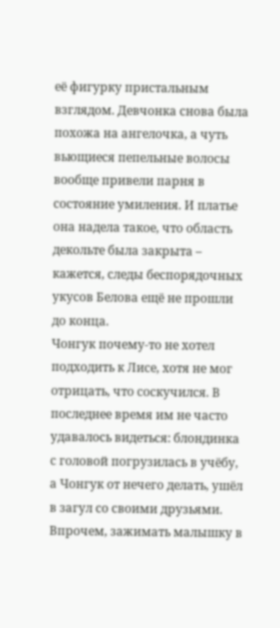её фигурку пристальным взглядом. Девчонка снова была похожа на ангелочка, а чуть вьющиеся пепельные волосы вообще привели парня в состояние умиления. И платье она надела такое, что область декольте была закрыта – кажется, следы беспорядочных укусов Белова ещё не прошли до конца.
Чонгук почему-то не хотел подходить к Лисе, хотя не мог отрицать, что соскучился. В последнее время им не часто удавалось видеться: блондинка с головой погрузилась в учёбу, а Чонгук от нечего делать, ушёл в загул со своими друзьями. Впрочем, зажимать малышку в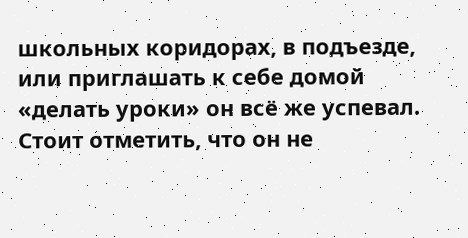школьных коридорах, в подъезде, или приглашать к себе домой «делать уроки» он всё же успевал.
Стоит отметить, что он не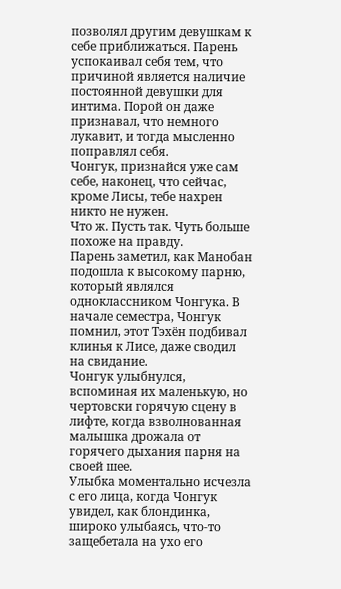позволял другим девушкам к себе приближаться. Парень успокаивал себя тем, что причиной является наличие постоянной девушки для интима. Порой он даже признавал, что немного лукавит, и тогда мысленно поправлял себя.
Чонгук, признайся уже сам себе, наконец, что сейчас, кроме Лисы, тебе нахрен никто не нужен.
Что ж. Пусть так. Чуть больше похоже на правду.
Парень заметил, как Манобан подошла к высокому парню, который являлся одноклассником Чонгука. В начале семестра, Чонгук помнил, этот Тэхён подбивал клинья к Лисе, даже сводил на свидание.
Чонгук улыбнулся, вспоминая их маленькую, но чертовски горячую сцену в лифте, когда взволнованная малышка дрожала от горячего дыхания парня на своей шее.
Улыбка моментально исчезла с его лица, когда Чонгук увидел, как блондинка, широко улыбаясь, что-то защебетала на ухо его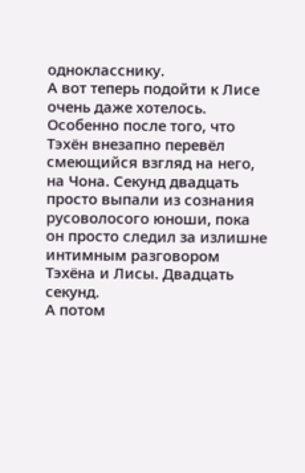однокласснику.
А вот теперь подойти к Лисе очень даже хотелось.
Особенно после того, что Тэхён внезапно перевёл смеющийся взгляд на него, на Чона. Секунд двадцать просто выпали из сознания русоволосого юноши, пока он просто следил за излишне интимным разговором Тэхёна и Лисы. Двадцать секунд.
А потом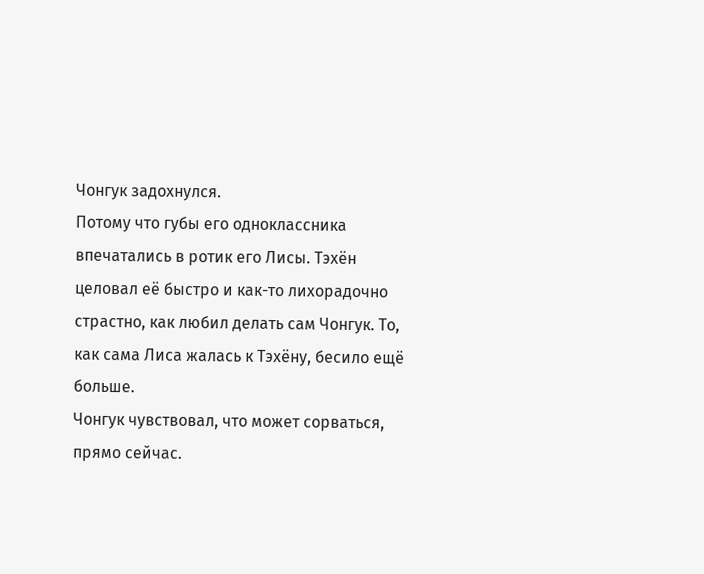Чонгук задохнулся.
Потому что губы его одноклассника впечатались в ротик его Лисы. Тэхён целовал её быстро и как-то лихорадочно страстно, как любил делать сам Чонгук. То, как сама Лиса жалась к Тэхёну, бесило ещё больше.
Чонгук чувствовал, что может сорваться, прямо сейчас.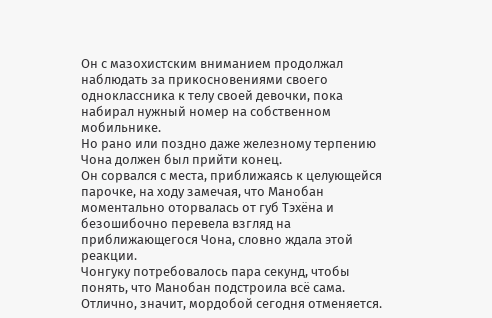Он с мазохистским вниманием продолжал наблюдать за прикосновениями своего одноклассника к телу своей девочки, пока набирал нужный номер на собственном мобильнике.
Но рано или поздно даже железному терпению Чона должен был прийти конец.
Он сорвался с места, приближаясь к целующейся парочке, на ходу замечая, что Манобан моментально оторвалась от губ Тэхёна и безошибочно перевела взгляд на приближающегося Чона, словно ждала этой реакции.
Чонгуку потребовалось пара секунд, чтобы понять, что Манобан подстроила всё сама. Отлично, значит, мордобой сегодня отменяется.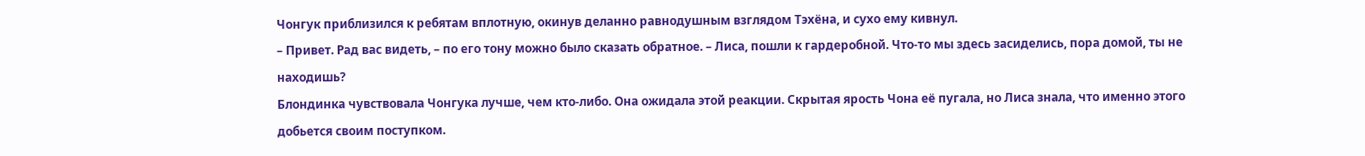Чонгук приблизился к ребятам вплотную, окинув деланно равнодушным взглядом Тэхёна, и сухо ему кивнул.
– Привет. Рад вас видеть, – по его тону можно было сказать обратное. – Лиса, пошли к гардеробной. Что-то мы здесь засиделись, пора домой, ты не находишь?
Блондинка чувствовала Чонгука лучше, чем кто-либо. Она ожидала этой реакции. Скрытая ярость Чона её пугала, но Лиса знала, что именно этого добьется своим поступком.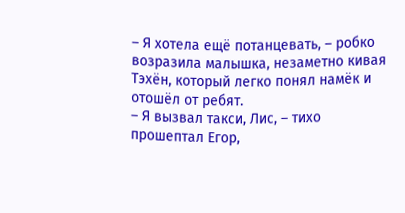– Я хотела ещё потанцевать, – робко возразила малышка, незаметно кивая Тэхён, который легко понял намёк и отошёл от ребят.
– Я вызвал такси, Лис, – тихо прошептал Егор,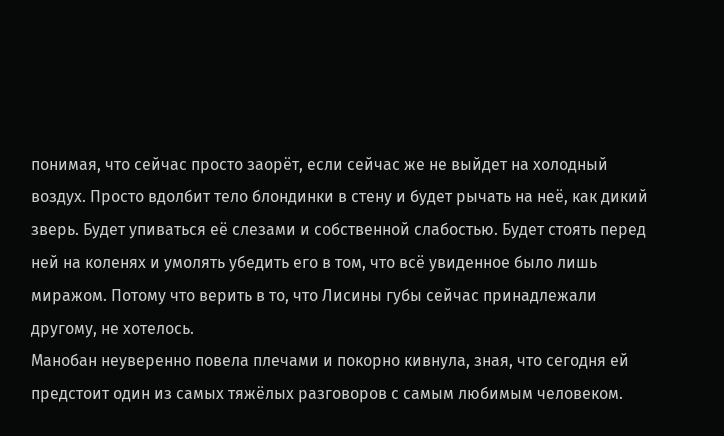понимая, что сейчас просто заорёт, если сейчас же не выйдет на холодный воздух. Просто вдолбит тело блондинки в стену и будет рычать на неё, как дикий зверь. Будет упиваться её слезами и собственной слабостью. Будет стоять перед ней на коленях и умолять убедить его в том, что всё увиденное было лишь миражом. Потому что верить в то, что Лисины губы сейчас принадлежали другому, не хотелось.
Манобан неуверенно повела плечами и покорно кивнула, зная, что сегодня ей предстоит один из самых тяжёлых разговоров с самым любимым человеком.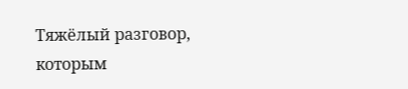Тяжёлый разговор, которым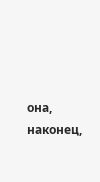она, наконец,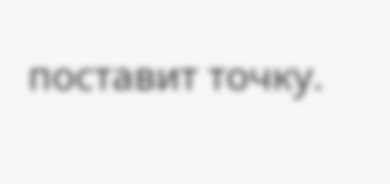поставит точку.